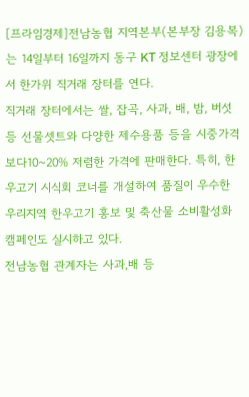[프라임경제]전남농협 지역본부(본부장 김용복)는 14일부터 16일까지 동구 KT 정보센터 광장에서 한가위 직거래 장터를 연다.
직거래 장터에서는 쌀, 잡곡, 사과, 배, 밤, 버섯 등 선물셋트와 다양한 제수용품 등을 시중가격보다10~20% 저렴한 가격에 판매한다. 특히, 한우고기 시식회 코너를 개설하여 품질이 우수한 우리지역 한우고기 홍보 및 축산물 소비활성화 캠페인도 실시하고 있다.
전남농협 관계자는 사과,배 등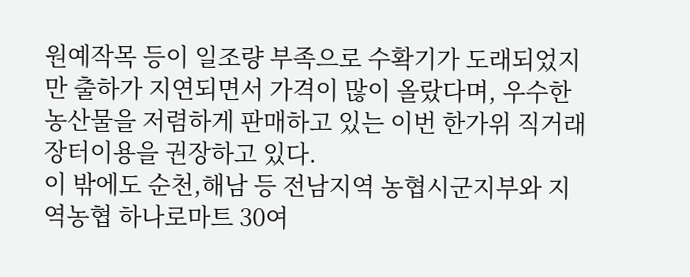원예작목 등이 일조량 부족으로 수확기가 도래되었지만 출하가 지연되면서 가격이 많이 올랐다며, 우수한 농산물을 저렴하게 판매하고 있는 이번 한가위 직거래 장터이용을 권장하고 있다.
이 밖에도 순천,해남 등 전남지역 농협시군지부와 지역농협 하나로마트 30여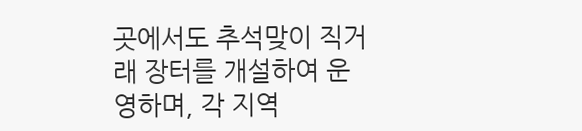곳에서도 추석맞이 직거래 장터를 개설하여 운영하며, 각 지역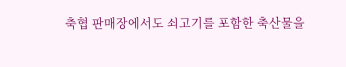축협 판매장에서도 쇠고기를 포함한 축산물을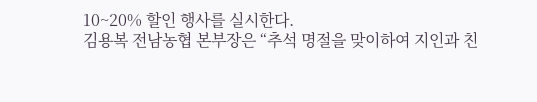10~20% 할인 행사를 실시한다.
김용복 전남농협 본부장은 “추석 명절을 맞이하여 지인과 친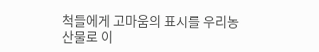척들에게 고마움의 표시를 우리농산물로 이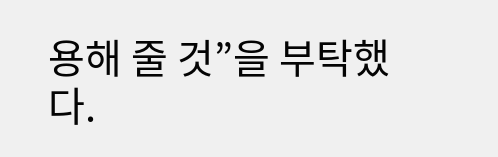용해 줄 것”을 부탁했다.